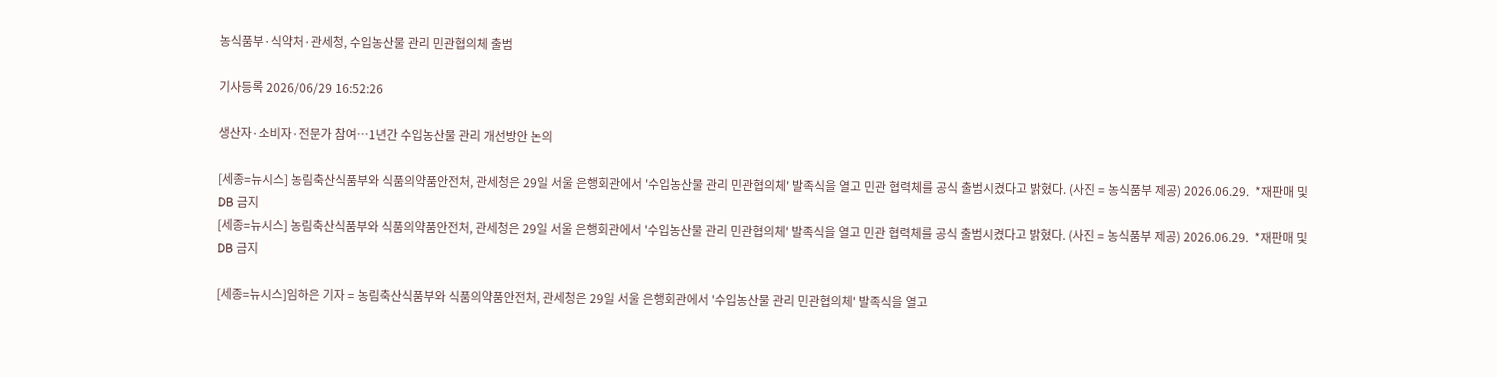농식품부·식약처·관세청, 수입농산물 관리 민관협의체 출범

기사등록 2026/06/29 16:52:26

생산자·소비자·전문가 참여…1년간 수입농산물 관리 개선방안 논의

[세종=뉴시스] 농림축산식품부와 식품의약품안전처, 관세청은 29일 서울 은행회관에서 '수입농산물 관리 민관협의체' 발족식을 열고 민관 협력체를 공식 출범시켰다고 밝혔다. (사진 = 농식품부 제공) 2026.06.29.  *재판매 및 DB 금지
[세종=뉴시스] 농림축산식품부와 식품의약품안전처, 관세청은 29일 서울 은행회관에서 '수입농산물 관리 민관협의체' 발족식을 열고 민관 협력체를 공식 출범시켰다고 밝혔다. (사진 = 농식품부 제공) 2026.06.29.  *재판매 및 DB 금지

[세종=뉴시스]임하은 기자 = 농림축산식품부와 식품의약품안전처, 관세청은 29일 서울 은행회관에서 '수입농산물 관리 민관협의체' 발족식을 열고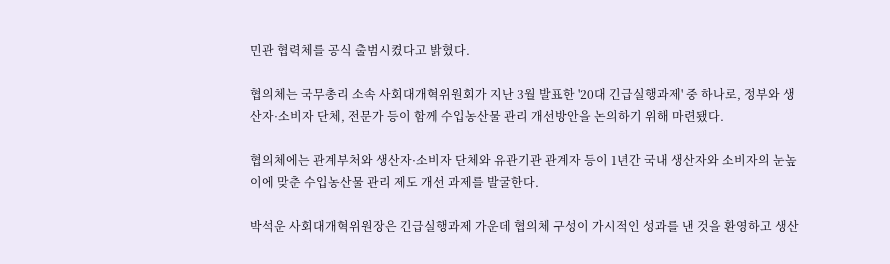민관 협력체를 공식 출범시켰다고 밝혔다.

협의체는 국무총리 소속 사회대개혁위원회가 지난 3월 발표한 '20대 긴급실행과제' 중 하나로, 정부와 생산자·소비자 단체, 전문가 등이 함께 수입농산물 관리 개선방안을 논의하기 위해 마련됐다.

협의체에는 관계부처와 생산자·소비자 단체와 유관기관 관계자 등이 1년간 국내 생산자와 소비자의 눈높이에 맞춘 수입농산물 관리 제도 개선 과제를 발굴한다.

박석운 사회대개혁위원장은 긴급실행과제 가운데 협의체 구성이 가시적인 성과를 낸 것을 환영하고 생산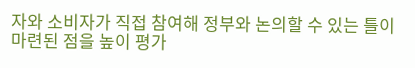자와 소비자가 직접 참여해 정부와 논의할 수 있는 틀이 마련된 점을 높이 평가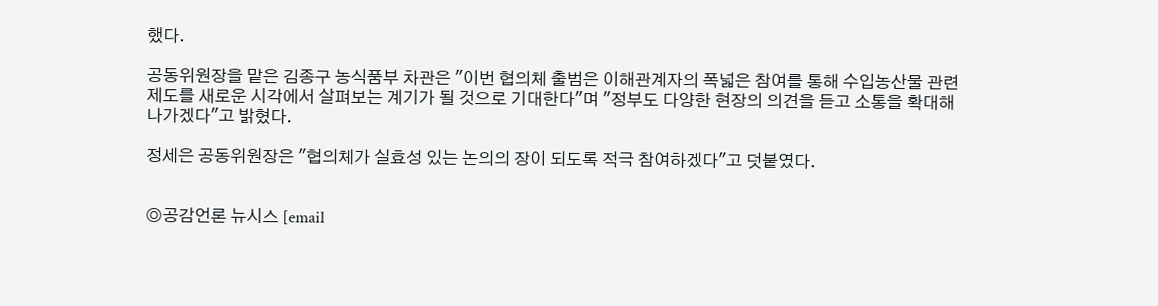했다.

공동위원장을 맡은 김종구 농식품부 차관은 "이번 협의체 출범은 이해관계자의 폭넓은 참여를 통해 수입농산물 관련 제도를 새로운 시각에서 살펴보는 계기가 될 것으로 기대한다"며 "정부도 다양한 현장의 의견을 듣고 소통을 확대해 나가겠다"고 밝혔다.

정세은 공동위원장은 "협의체가 실효성 있는 논의의 장이 되도록 적극 참여하겠다"고 덧붙였다.


◎공감언론 뉴시스 [email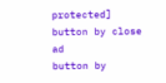protected]
button by close ad
button by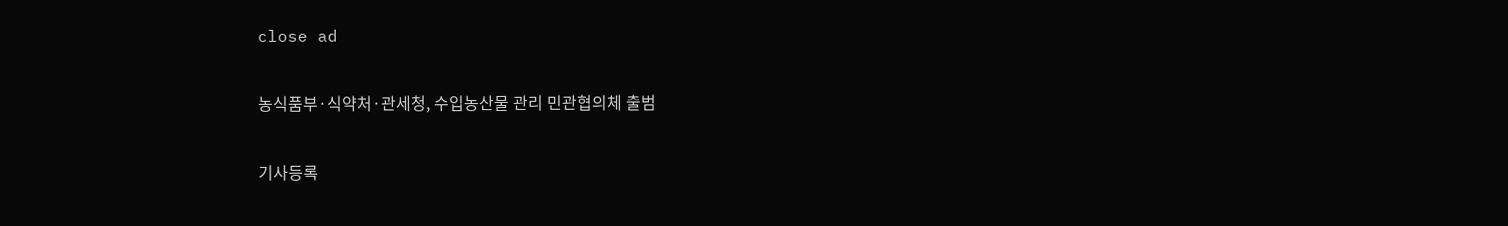close ad

농식품부·식약처·관세청, 수입농산물 관리 민관협의체 출범

기사등록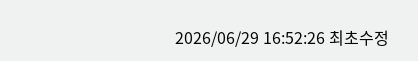2026/06/29 16:52:26 최초수정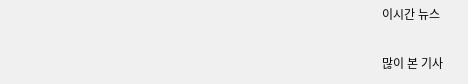이시간 뉴스

많이 본 기사